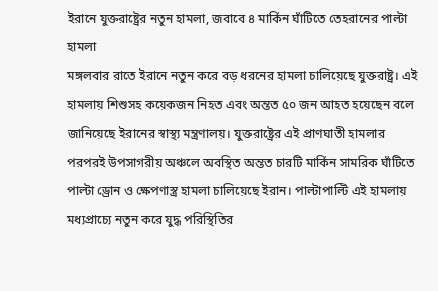ইরানে যুক্তরাষ্ট্রের নতুন হামলা, জবাবে ৪ মার্কিন ঘাঁটিতে তেহরানের পাল্টা হামলা
মঙ্গলবার রাতে ইরানে নতুন করে বড় ধরনের হামলা চালিয়েছে যুক্তরাষ্ট্র। এই হামলায় শিশুসহ কয়েকজন নিহত এবং অন্তত ৫০ জন আহত হয়েছেন বলে জানিয়েছে ইরানের স্বাস্থ্য মন্ত্রণালয়। যুক্তরাষ্ট্রের এই প্রাণঘাতী হামলার পরপরই উপসাগরীয় অঞ্চলে অবস্থিত অন্তত চারটি মার্কিন সামরিক ঘাঁটিতে পাল্টা ড্রোন ও ক্ষেপণাস্ত্র হামলা চালিয়েছে ইরান। পাল্টাপাল্টি এই হামলায় মধ্যপ্রাচ্যে নতুন করে যুদ্ধ পরিস্থিতির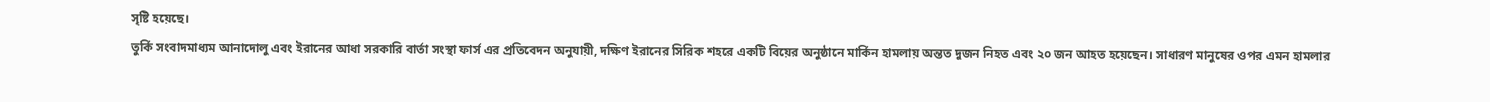সৃষ্টি হয়েছে।
তুর্কি সংবাদমাধ্যম আনাদোলু এবং ইরানের আধা সরকারি বার্তা সংস্থা ফার্স এর প্রতিবেদন অনুযায়ী, দক্ষিণ ইরানের সিরিক শহরে একটি বিয়ের অনুষ্ঠানে মার্কিন হামলায় অন্তত দুজন নিহত এবং ২০ জন আহত হয়েছেন। সাধারণ মানুষের ওপর এমন হামলার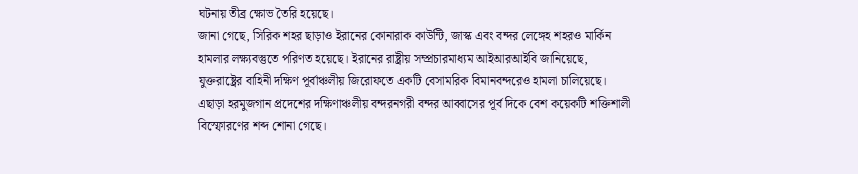ঘটনায় তীব্র ক্ষোভ তৈরি হয়েছে।
জানা গেছে, সিরিক শহর ছাড়াও ইরানের কোনারাক কাউন্টি, জাস্ক এবং বন্দর লেঙ্গেহ শহরও মার্কিন হামলার লক্ষ্যবস্তুতে পরিণত হয়েছে। ইরানের রাষ্ট্রীয় সম্প্রচারমাধ্যম আইআরআইবি জানিয়েছে, যুক্তরাষ্ট্রের বাহিনী দক্ষিণ পূর্বাঞ্চলীয় জিরোফতে একটি বেসামরিক বিমানবন্দরেও হামলা চালিয়েছে। এছাড়া হরমুজগান প্রদেশের দক্ষিণাঞ্চলীয় বন্দরনগরী বন্দর আব্বাসের পূর্ব দিকে বেশ কয়েকটি শক্তিশালী বিস্ফোরণের শব্দ শোনা গেছে।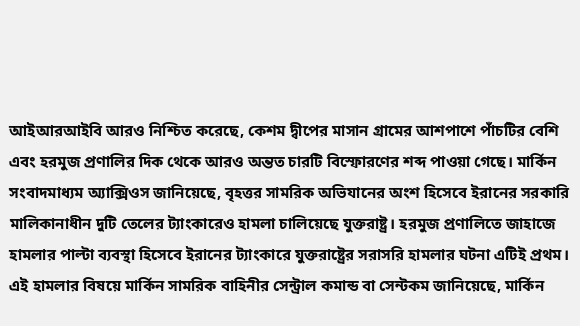আইআরআইবি আরও নিশ্চিত করেছে, কেশম দ্বীপের মাসান গ্রামের আশপাশে পাঁচটির বেশি এবং হরমুজ প্রণালির দিক থেকে আরও অন্তত চারটি বিস্ফোরণের শব্দ পাওয়া গেছে। মার্কিন সংবাদমাধ্যম অ্যাক্সিওস জানিয়েছে, বৃহত্তর সামরিক অভিযানের অংশ হিসেবে ইরানের সরকারি মালিকানাধীন দুটি তেলের ট্যাংকারেও হামলা চালিয়েছে যুক্তরাষ্ট্র। হরমুজ প্রণালিতে জাহাজে হামলার পাল্টা ব্যবস্থা হিসেবে ইরানের ট্যাংকারে যুক্তরাষ্ট্রের সরাসরি হামলার ঘটনা এটিই প্রথম।
এই হামলার বিষয়ে মার্কিন সামরিক বাহিনীর সেন্ট্রাল কমান্ড বা সেন্টকম জানিয়েছে, মার্কিন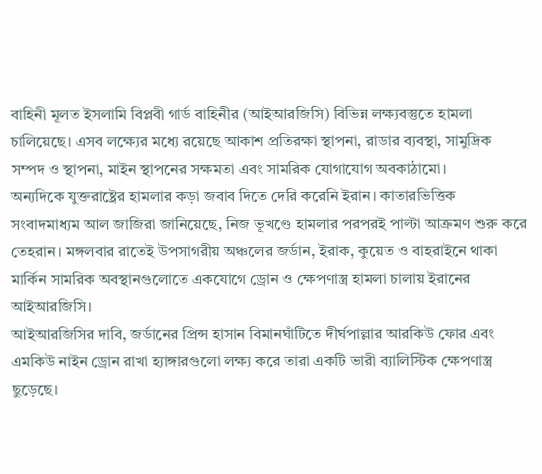বাহিনী মূলত ইসলামি বিপ্লবী গার্ড বাহিনীর (আইআরজিসি) বিভিন্ন লক্ষ্যবস্তুতে হামলা চালিয়েছে। এসব লক্ষ্যের মধ্যে রয়েছে আকাশ প্রতিরক্ষা স্থাপনা, রাডার ব্যবস্থা, সামুদ্রিক সম্পদ ও স্থাপনা, মাইন স্থাপনের সক্ষমতা এবং সামরিক যোগাযোগ অবকাঠামো।
অন্যদিকে যুক্তরাষ্ট্রের হামলার কড়া জবাব দিতে দেরি করেনি ইরান। কাতারভিত্তিক সংবাদমাধ্যম আল জাজিরা জানিয়েছে, নিজ ভূখণ্ডে হামলার পরপরই পাল্টা আক্রমণ শুরু করে তেহরান। মঙ্গলবার রাতেই উপসাগরীয় অঞ্চলের জর্ডান, ইরাক, কুয়েত ও বাহরাইনে থাকা মার্কিন সামরিক অবস্থানগুলোতে একযোগে ড্রোন ও ক্ষেপণাস্ত্র হামলা চালায় ইরানের আইআরজিসি।
আইআরজিসির দাবি, জর্ডানের প্রিন্স হাসান বিমানঘাঁটিতে দীর্ঘপাল্লার আরকিউ ফোর এবং এমকিউ নাইন ড্রোন রাখা হ্যাঙ্গারগুলো লক্ষ্য করে তারা একটি ভারী ব্যালিস্টিক ক্ষেপণাস্ত্র ছুড়েছে।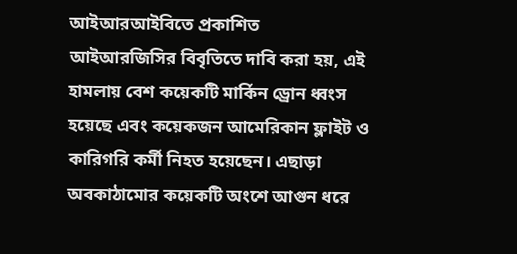আইআরআইবিতে প্রকাশিত আইআরজিসির বিবৃতিতে দাবি করা হয়, এই হামলায় বেশ কয়েকটি মার্কিন ড্রোন ধ্বংস হয়েছে এবং কয়েকজন আমেরিকান ফ্লাইট ও কারিগরি কর্মী নিহত হয়েছেন। এছাড়া অবকাঠামোর কয়েকটি অংশে আগুন ধরে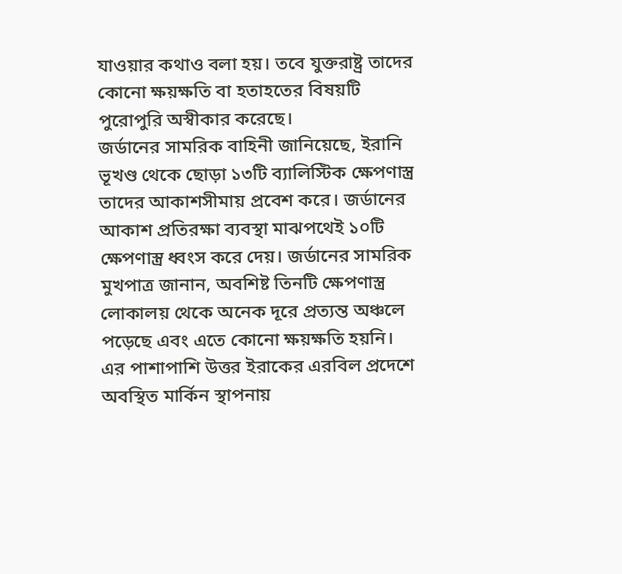যাওয়ার কথাও বলা হয়। তবে যুক্তরাষ্ট্র তাদের কোনো ক্ষয়ক্ষতি বা হতাহতের বিষয়টি পুরোপুরি অস্বীকার করেছে।
জর্ডানের সামরিক বাহিনী জানিয়েছে, ইরানি ভূখণ্ড থেকে ছোড়া ১৩টি ব্যালিস্টিক ক্ষেপণাস্ত্র তাদের আকাশসীমায় প্রবেশ করে। জর্ডানের আকাশ প্রতিরক্ষা ব্যবস্থা মাঝপথেই ১০টি ক্ষেপণাস্ত্র ধ্বংস করে দেয়। জর্ডানের সামরিক মুখপাত্র জানান, অবশিষ্ট তিনটি ক্ষেপণাস্ত্র লোকালয় থেকে অনেক দূরে প্রত্যন্ত অঞ্চলে পড়েছে এবং এতে কোনো ক্ষয়ক্ষতি হয়নি।
এর পাশাপাশি উত্তর ইরাকের এরবিল প্রদেশে অবস্থিত মার্কিন স্থাপনায়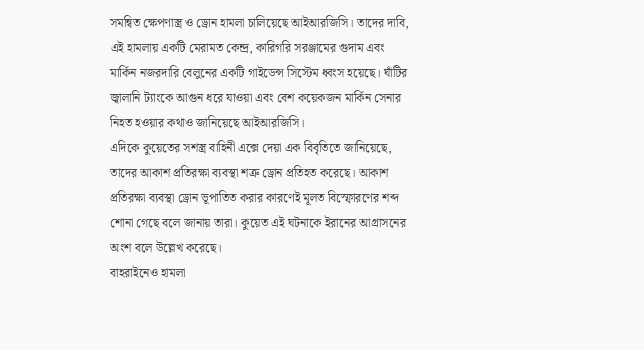সমন্বিত ক্ষেপণাস্ত্র ও ড্রোন হামলা চালিয়েছে আইআরজিসি। তাদের দাবি, এই হামলায় একটি মেরামত কেন্দ্র, কারিগরি সরঞ্জামের গুদাম এবং মার্কিন নজরদারি বেলুনের একটি গাইডেন্স সিস্টেম ধ্বংস হয়েছে। ঘাঁটির জ্বালানি ট্যাংকে আগুন ধরে যাওয়া এবং বেশ কয়েকজন মার্কিন সেনার নিহত হওয়ার কথাও জানিয়েছে আইআরজিসি।
এদিকে কুয়েতের সশস্ত্র বাহিনী এক্সে দেয়া এক বিবৃতিতে জানিয়েছে, তাদের আকাশ প্রতিরক্ষা ব্যবস্থা শত্রু ড্রোন প্রতিহত করেছে। আকাশ প্রতিরক্ষা ব্যবস্থা ড্রোন ভূপাতিত করার কারণেই মূলত বিস্ফোরণের শব্দ শোনা গেছে বলে জানায় তারা। কুয়েত এই ঘটনাকে ইরানের আগ্রাসনের অংশ বলে উল্লেখ করেছে।
বাহরাইনেও হামলা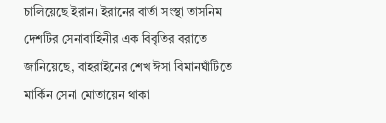চালিয়েছে ইরান। ইরানের বার্তা সংস্থা তাসনিম দেশটির সেনাবাহিনীর এক বিবৃতির বরাতে জানিয়েছে, বাহরাইনের শেখ ঈসা বিমানঘাঁটিতে মার্কিন সেনা মোতায়েন থাকা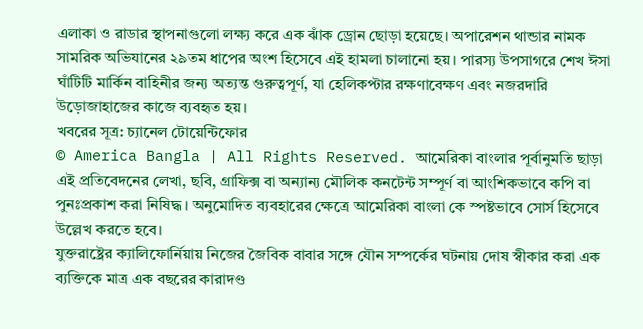এলাকা ও রাডার স্থাপনাগুলো লক্ষ্য করে এক ঝাঁক ড্রোন ছোড়া হয়েছে। অপারেশন থান্ডার নামক সামরিক অভিযানের ২৯তম ধাপের অংশ হিসেবে এই হামলা চালানো হয়। পারস্য উপসাগরে শেখ ঈসা ঘাঁটিটি মার্কিন বাহিনীর জন্য অত্যন্ত গুরুত্বপূর্ণ, যা হেলিকপ্টার রক্ষণাবেক্ষণ এবং নজরদারি উড়োজাহাজের কাজে ব্যবহৃত হয়।
খবরের সূত্র: চ্যানেল টোয়েন্টিফোর
© America Bangla | All Rights Reserved. আমেরিকা বাংলার পূর্বানুমতি ছাড়া এই প্রতিবেদনের লেখা, ছবি, গ্রাফিক্স বা অন্যান্য মৌলিক কনটেন্ট সম্পূর্ণ বা আংশিকভাবে কপি বা পুনঃপ্রকাশ করা নিষিদ্ধ। অনুমোদিত ব্যবহারের ক্ষেত্রে আমেরিকা বাংলা কে স্পষ্টভাবে সোর্স হিসেবে উল্লেখ করতে হবে।
যুক্তরাষ্ট্রের ক্যালিফোর্নিয়ায় নিজের জৈবিক বাবার সঙ্গে যৌন সম্পর্কের ঘটনায় দোষ স্বীকার করা এক ব্যক্তিকে মাত্র এক বছরের কারাদণ্ড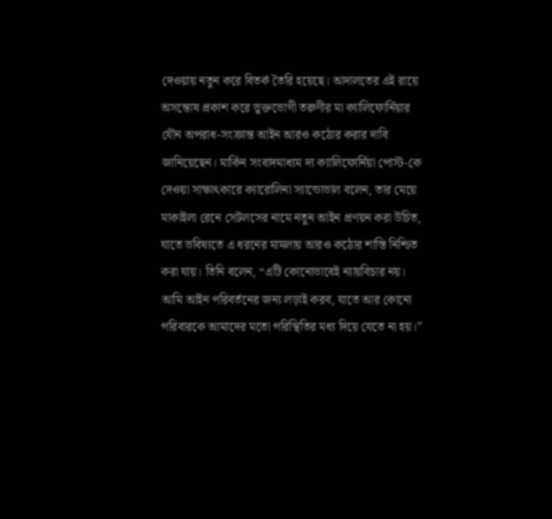দেওয়ায় নতুন করে বিতর্ক তৈরি হয়েছে। আদালতের এই রায়ে অসন্তোষ প্রকাশ করে ভুক্তভোগী তরুণীর মা ক্যালিফোর্নিয়ার যৌন অপরাধ-সংক্রান্ত আইন আরও কঠোর করার দাবি জানিয়েছেন। মার্কিন সংবাদমাধ্যম দ্য ক্যালিফোর্নিয়া পোস্ট-কে দেওয়া সাক্ষাৎকারে ক্যারোলিনা স্যান্ডোভাল বলেন, তার মেয়ে মাকাইলা রেনে সেটলসের নামে নতুন আইন প্রণয়ন করা উচিত, যাতে ভবিষ্যতে এ ধরনের মামলায় আরও কঠোর শাস্তি নিশ্চিত করা যায়। তিনি বলেন, “এটি কোনোভাবেই ন্যায়বিচার নয়। আমি আইন পরিবর্তনের জন্য লড়াই করব, যাতে আর কোনো পরিবারকে আমাদের মতো পরিস্থিতির মধ্য দিয়ে যেতে না হয়।”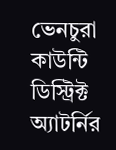ভেনচুরা কাউন্টি ডিস্ট্রিক্ট অ্যাটর্নির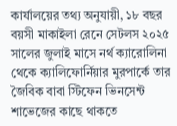কার্যালয়ের তথ্য অনুযায়ী, ১৮ বছর বয়সী মাকাইলা রেনে সেটলস ২০২৫ সালের জুলাই মাসে নর্থ ক্যারোলিনা থেকে ক্যালিফোর্নিয়ার মুরপার্কে তার জৈবিক বাবা স্টিফেন ভিনসেন্ট শাভেজের কাছে থাকতে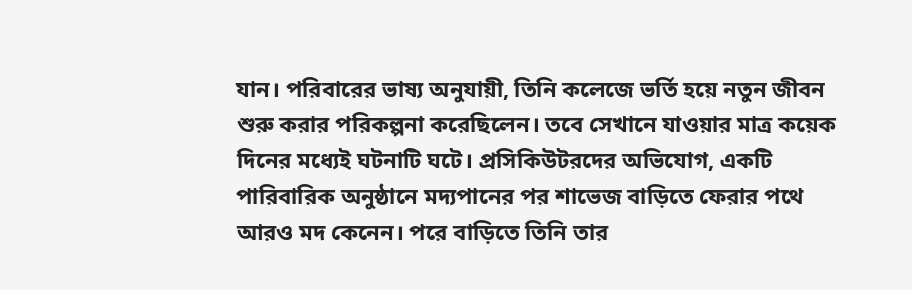যান। পরিবারের ভাষ্য অনুযায়ী, তিনি কলেজে ভর্তি হয়ে নতুন জীবন শুরু করার পরিকল্পনা করেছিলেন। তবে সেখানে যাওয়ার মাত্র কয়েক দিনের মধ্যেই ঘটনাটি ঘটে। প্রসিকিউটরদের অভিযোগ, একটি পারিবারিক অনুষ্ঠানে মদ্যপানের পর শাভেজ বাড়িতে ফেরার পথে আরও মদ কেনেন। পরে বাড়িতে তিনি তার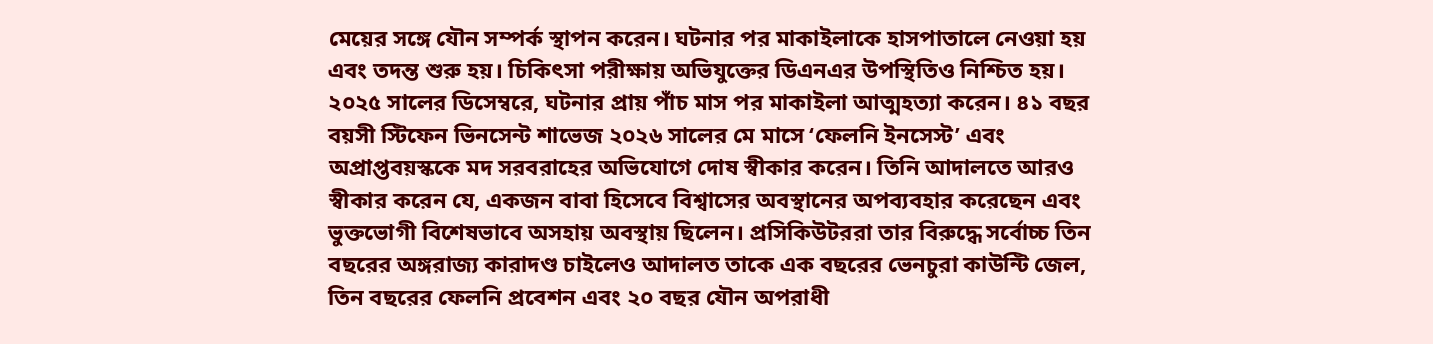মেয়ের সঙ্গে যৌন সম্পর্ক স্থাপন করেন। ঘটনার পর মাকাইলাকে হাসপাতালে নেওয়া হয় এবং তদন্ত শুরু হয়। চিকিৎসা পরীক্ষায় অভিযুক্তের ডিএনএর উপস্থিতিও নিশ্চিত হয়। ২০২৫ সালের ডিসেম্বরে, ঘটনার প্রায় পাঁচ মাস পর মাকাইলা আত্মহত্যা করেন। ৪১ বছর বয়সী স্টিফেন ভিনসেন্ট শাভেজ ২০২৬ সালের মে মাসে ‘ফেলনি ইনসেস্ট’ এবং অপ্রাপ্তবয়স্ককে মদ সরবরাহের অভিযোগে দোষ স্বীকার করেন। তিনি আদালতে আরও স্বীকার করেন যে, একজন বাবা হিসেবে বিশ্বাসের অবস্থানের অপব্যবহার করেছেন এবং ভুক্তভোগী বিশেষভাবে অসহায় অবস্থায় ছিলেন। প্রসিকিউটররা তার বিরুদ্ধে সর্বোচ্চ তিন বছরের অঙ্গরাজ্য কারাদণ্ড চাইলেও আদালত তাকে এক বছরের ভেনচুরা কাউন্টি জেল, তিন বছরের ফেলনি প্রবেশন এবং ২০ বছর যৌন অপরাধী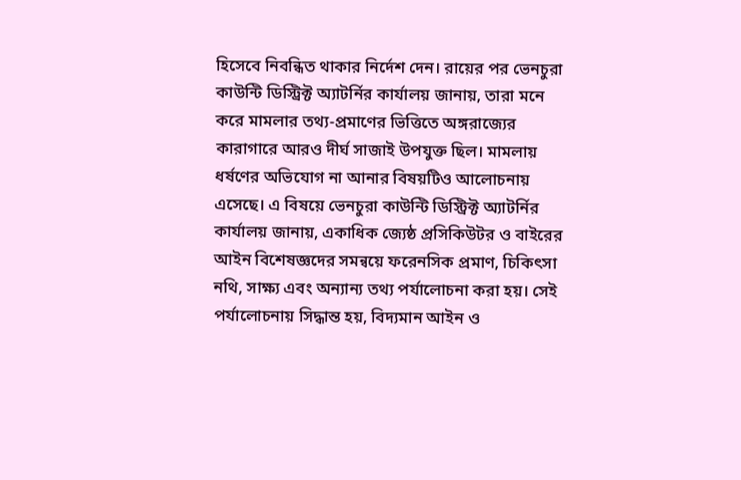হিসেবে নিবন্ধিত থাকার নির্দেশ দেন। রায়ের পর ভেনচুরা কাউন্টি ডিস্ট্রিক্ট অ্যাটর্নির কার্যালয় জানায়, তারা মনে করে মামলার তথ্য-প্রমাণের ভিত্তিতে অঙ্গরাজ্যের কারাগারে আরও দীর্ঘ সাজাই উপযুক্ত ছিল। মামলায় ধর্ষণের অভিযোগ না আনার বিষয়টিও আলোচনায় এসেছে। এ বিষয়ে ভেনচুরা কাউন্টি ডিস্ট্রিক্ট অ্যাটর্নির কার্যালয় জানায়, একাধিক জ্যেষ্ঠ প্রসিকিউটর ও বাইরের আইন বিশেষজ্ঞদের সমন্বয়ে ফরেনসিক প্রমাণ, চিকিৎসা নথি, সাক্ষ্য এবং অন্যান্য তথ্য পর্যালোচনা করা হয়। সেই পর্যালোচনায় সিদ্ধান্ত হয়, বিদ্যমান আইন ও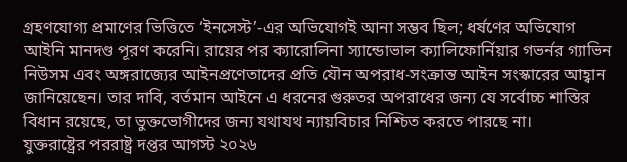গ্রহণযোগ্য প্রমাণের ভিত্তিতে ‘ইনসেস্ট’-এর অভিযোগই আনা সম্ভব ছিল; ধর্ষণের অভিযোগ আইনি মানদণ্ড পূরণ করেনি। রায়ের পর ক্যারোলিনা স্যান্ডোভাল ক্যালিফোর্নিয়ার গভর্নর গ্যাভিন নিউসম এবং অঙ্গরাজ্যের আইনপ্রণেতাদের প্রতি যৌন অপরাধ-সংক্রান্ত আইন সংস্কারের আহ্বান জানিয়েছেন। তার দাবি, বর্তমান আইনে এ ধরনের গুরুতর অপরাধের জন্য যে সর্বোচ্চ শাস্তির বিধান রয়েছে, তা ভুক্তভোগীদের জন্য যথাযথ ন্যায়বিচার নিশ্চিত করতে পারছে না।
যুক্তরাষ্ট্রের পররাষ্ট্র দপ্তর আগস্ট ২০২৬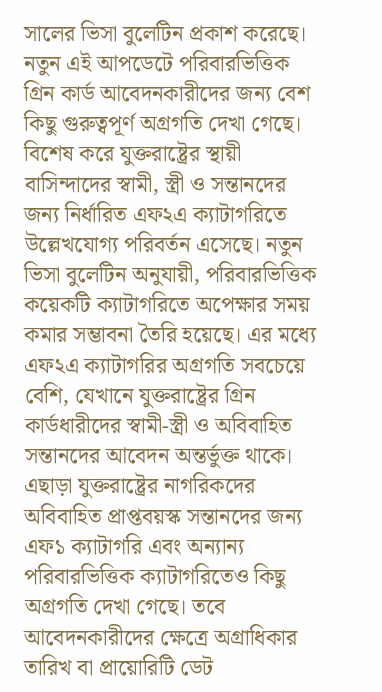সালের ভিসা বুলেটিন প্রকাশ করেছে। নতুন এই আপডেটে পরিবারভিত্তিক গ্রিন কার্ড আবেদনকারীদের জন্য বেশ কিছু গুরুত্বপূর্ণ অগ্রগতি দেখা গেছে। বিশেষ করে যুক্তরাষ্ট্রের স্থায়ী বাসিন্দাদের স্বামী, স্ত্রী ও সন্তানদের জন্য নির্ধারিত এফ২এ ক্যাটাগরিতে উল্লেখযোগ্য পরিবর্তন এসেছে। নতুন ভিসা বুলেটিন অনুযায়ী, পরিবারভিত্তিক কয়েকটি ক্যাটাগরিতে অপেক্ষার সময় কমার সম্ভাবনা তৈরি হয়েছে। এর মধ্যে এফ২এ ক্যাটাগরির অগ্রগতি সবচেয়ে বেশি, যেখানে যুক্তরাষ্ট্রের গ্রিন কার্ডধারীদের স্বামী-স্ত্রী ও অবিবাহিত সন্তানদের আবেদন অন্তর্ভুক্ত থাকে। এছাড়া যুক্তরাষ্ট্রের নাগরিকদের অবিবাহিত প্রাপ্তবয়স্ক সন্তানদের জন্য এফ১ ক্যাটাগরি এবং অন্যান্য পরিবারভিত্তিক ক্যাটাগরিতেও কিছু অগ্রগতি দেখা গেছে। তবে আবেদনকারীদের ক্ষেত্রে অগ্রাধিকার তারিখ বা প্রায়োরিটি ডেট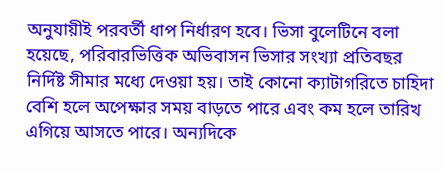অনুযায়ীই পরবর্তী ধাপ নির্ধারণ হবে। ভিসা বুলেটিনে বলা হয়েছে, পরিবারভিত্তিক অভিবাসন ভিসার সংখ্যা প্রতিবছর নির্দিষ্ট সীমার মধ্যে দেওয়া হয়। তাই কোনো ক্যাটাগরিতে চাহিদা বেশি হলে অপেক্ষার সময় বাড়তে পারে এবং কম হলে তারিখ এগিয়ে আসতে পারে। অন্যদিকে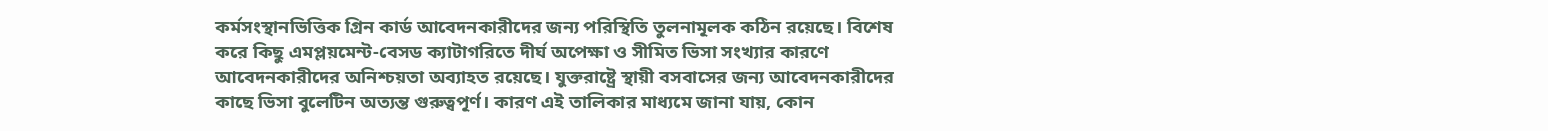কর্মসংস্থানভিত্তিক গ্রিন কার্ড আবেদনকারীদের জন্য পরিস্থিতি তুলনামূলক কঠিন রয়েছে। বিশেষ করে কিছু এমপ্লয়মেন্ট-বেসড ক্যাটাগরিতে দীর্ঘ অপেক্ষা ও সীমিত ভিসা সংখ্যার কারণে আবেদনকারীদের অনিশ্চয়তা অব্যাহত রয়েছে। যুক্তরাষ্ট্রে স্থায়ী বসবাসের জন্য আবেদনকারীদের কাছে ভিসা বুলেটিন অত্যন্ত গুরুত্বপূর্ণ। কারণ এই তালিকার মাধ্যমে জানা যায়, কোন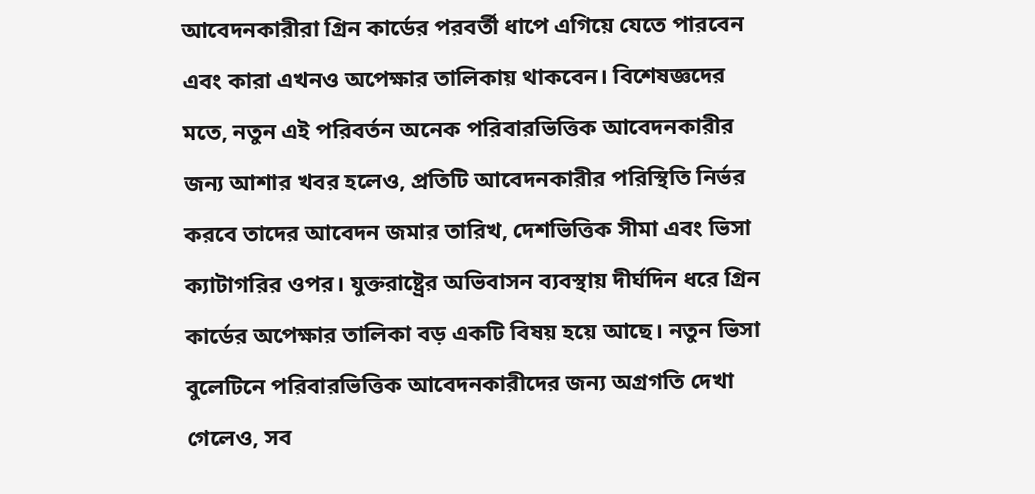আবেদনকারীরা গ্রিন কার্ডের পরবর্তী ধাপে এগিয়ে যেতে পারবেন এবং কারা এখনও অপেক্ষার তালিকায় থাকবেন। বিশেষজ্ঞদের মতে, নতুন এই পরিবর্তন অনেক পরিবারভিত্তিক আবেদনকারীর জন্য আশার খবর হলেও, প্রতিটি আবেদনকারীর পরিস্থিতি নির্ভর করবে তাদের আবেদন জমার তারিখ, দেশভিত্তিক সীমা এবং ভিসা ক্যাটাগরির ওপর। যুক্তরাষ্ট্রের অভিবাসন ব্যবস্থায় দীর্ঘদিন ধরে গ্রিন কার্ডের অপেক্ষার তালিকা বড় একটি বিষয় হয়ে আছে। নতুন ভিসা বুলেটিনে পরিবারভিত্তিক আবেদনকারীদের জন্য অগ্রগতি দেখা গেলেও, সব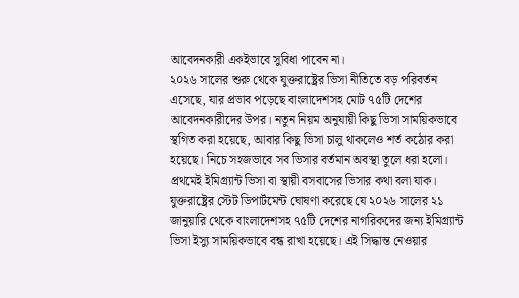আবেদনকারী একইভাবে সুবিধা পাবেন না।
২০২৬ সালের শুরু থেকে যুক্তরাষ্ট্রের ভিসা নীতিতে বড় পরিবর্তন এসেছে, যার প্রভাব পড়েছে বাংলাদেশসহ মোট ৭৫টি দেশের আবেদনকারীদের উপর। নতুন নিয়ম অনুযায়ী কিছু ভিসা সাময়িকভাবে স্থগিত করা হয়েছে, আবার কিছু ভিসা চালু থাকলেও শর্ত কঠোর করা হয়েছে। নিচে সহজভাবে সব ভিসার বর্তমান অবস্থা তুলে ধরা হলো। প্রথমেই ইমিগ্র্যান্ট ভিসা বা স্থায়ী বসবাসের ভিসার কথা বলা যাক। যুক্তরাষ্ট্রের স্টেট ডিপার্টমেন্ট ঘোষণা করেছে যে ২০২৬ সালের ২১ জানুয়ারি থেকে বাংলাদেশসহ ৭৫টি দেশের নাগরিকদের জন্য ইমিগ্র্যান্ট ভিসা ইস্যু সাময়িকভাবে বন্ধ রাখা হয়েছে। এই সিদ্ধান্ত নেওয়ার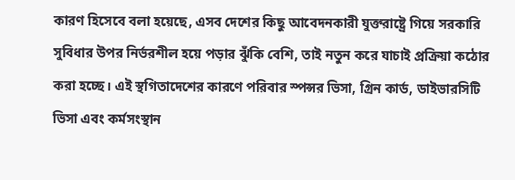কারণ হিসেবে বলা হয়েছে, এসব দেশের কিছু আবেদনকারী যুক্তরাষ্ট্রে গিয়ে সরকারি সুবিধার উপর নির্ভরশীল হয়ে পড়ার ঝুঁকি বেশি, তাই নতুন করে যাচাই প্রক্রিয়া কঠোর করা হচ্ছে। এই স্থগিতাদেশের কারণে পরিবার স্পন্সর ভিসা, গ্রিন কার্ড, ডাইভারসিটি ভিসা এবং কর্মসংস্থান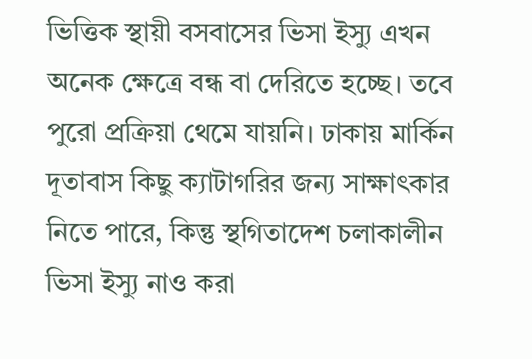ভিত্তিক স্থায়ী বসবাসের ভিসা ইস্যু এখন অনেক ক্ষেত্রে বন্ধ বা দেরিতে হচ্ছে। তবে পুরো প্রক্রিয়া থেমে যায়নি। ঢাকায় মার্কিন দূতাবাস কিছু ক্যাটাগরির জন্য সাক্ষাৎকার নিতে পারে, কিন্তু স্থগিতাদেশ চলাকালীন ভিসা ইস্যু নাও করা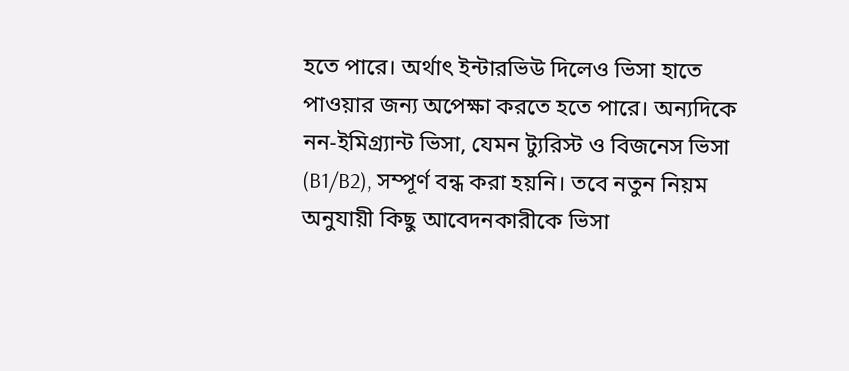হতে পারে। অর্থাৎ ইন্টারভিউ দিলেও ভিসা হাতে পাওয়ার জন্য অপেক্ষা করতে হতে পারে। অন্যদিকে নন-ইমিগ্র্যান্ট ভিসা, যেমন ট্যুরিস্ট ও বিজনেস ভিসা (B1/B2), সম্পূর্ণ বন্ধ করা হয়নি। তবে নতুন নিয়ম অনুযায়ী কিছু আবেদনকারীকে ভিসা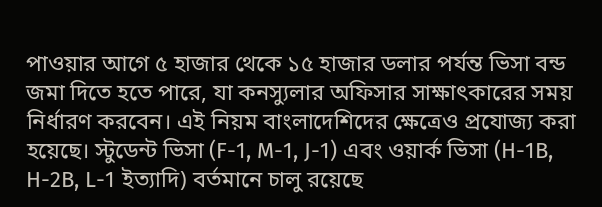পাওয়ার আগে ৫ হাজার থেকে ১৫ হাজার ডলার পর্যন্ত ভিসা বন্ড জমা দিতে হতে পারে, যা কনস্যুলার অফিসার সাক্ষাৎকারের সময় নির্ধারণ করবেন। এই নিয়ম বাংলাদেশিদের ক্ষেত্রেও প্রযোজ্য করা হয়েছে। স্টুডেন্ট ভিসা (F-1, M-1, J-1) এবং ওয়ার্ক ভিসা (H-1B, H-2B, L-1 ইত্যাদি) বর্তমানে চালু রয়েছে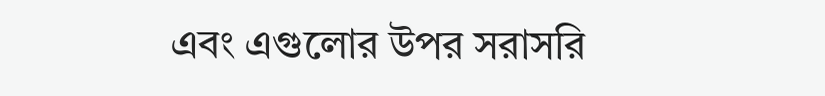এবং এগুলোর উপর সরাসরি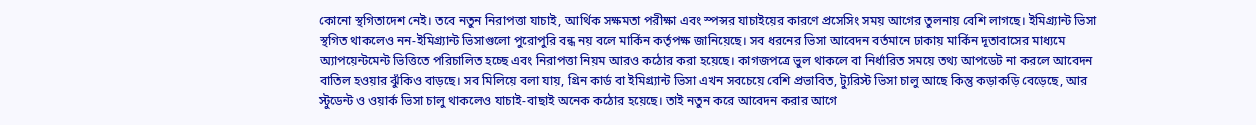কোনো স্থগিতাদেশ নেই। তবে নতুন নিরাপত্তা যাচাই, আর্থিক সক্ষমতা পরীক্ষা এবং স্পন্সর যাচাইয়ের কারণে প্রসেসিং সময় আগের তুলনায় বেশি লাগছে। ইমিগ্র্যান্ট ভিসা স্থগিত থাকলেও নন-ইমিগ্র্যান্ট ভিসাগুলো পুরোপুরি বন্ধ নয় বলে মার্কিন কর্তৃপক্ষ জানিয়েছে। সব ধরনের ভিসা আবেদন বর্তমানে ঢাকায় মার্কিন দূতাবাসের মাধ্যমে অ্যাপয়েন্টমেন্ট ভিত্তিতে পরিচালিত হচ্ছে এবং নিরাপত্তা নিয়ম আরও কঠোর করা হয়েছে। কাগজপত্রে ভুল থাকলে বা নির্ধারিত সময়ে তথ্য আপডেট না করলে আবেদন বাতিল হওয়ার ঝুঁকিও বাড়ছে। সব মিলিয়ে বলা যায়, গ্রিন কার্ড বা ইমিগ্র্যান্ট ভিসা এখন সবচেয়ে বেশি প্রভাবিত, ট্যুরিস্ট ভিসা চালু আছে কিন্তু কড়াকড়ি বেড়েছে, আর স্টুডেন্ট ও ওয়ার্ক ভিসা চালু থাকলেও যাচাই-বাছাই অনেক কঠোর হয়েছে। তাই নতুন করে আবেদন করার আগে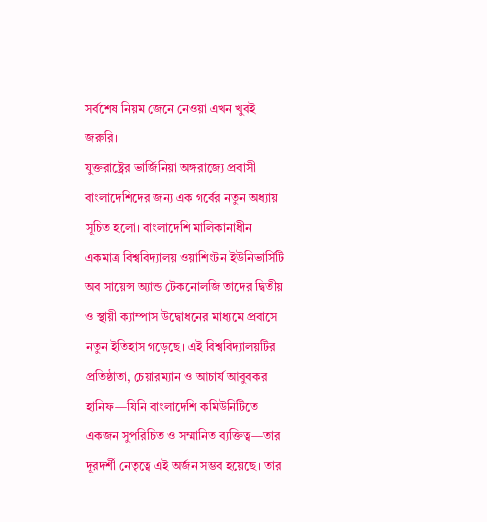সর্বশেষ নিয়ম জেনে নেওয়া এখন খুবই জরুরি।
যুক্তরাষ্ট্রের ভার্জিনিয়া অঙ্গরাজ্যে প্রবাসী বাংলাদেশিদের জন্য এক গর্বের নতুন অধ্যায় সূচিত হলো। বাংলাদেশি মালিকানাধীন একমাত্র বিশ্ববিদ্যালয় ওয়াশিংটন ইউনিভার্সিটি অব সায়েন্স অ্যান্ড টেকনোলজি তাদের দ্বিতীয় ও স্থায়ী ক্যাম্পাস উদ্বোধনের মাধ্যমে প্রবাসে নতুন ইতিহাস গড়েছে। এই বিশ্ববিদ্যালয়টির প্রতিষ্ঠাতা, চেয়ারম্যান ও আচার্য আবুবকর হানিফ—যিনি বাংলাদেশি কমিউনিটিতে একজন সুপরিচিত ও সম্মানিত ব্যক্তিত্ব—তার দূরদর্শী নেতৃত্বে এই অর্জন সম্ভব হয়েছে। তার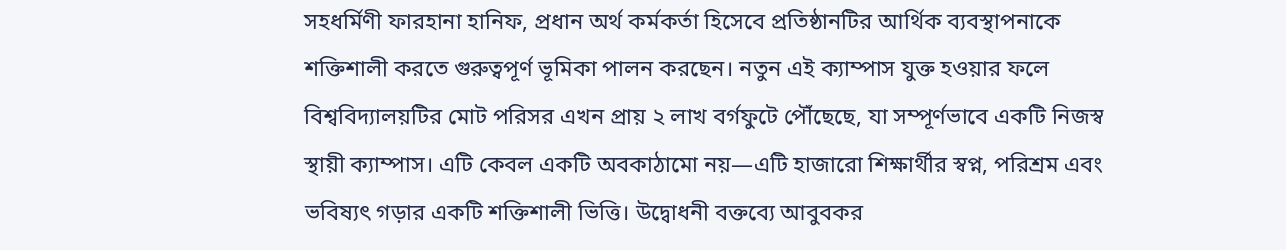সহধর্মিণী ফারহানা হানিফ, প্রধান অর্থ কর্মকর্তা হিসেবে প্রতিষ্ঠানটির আর্থিক ব্যবস্থাপনাকে শক্তিশালী করতে গুরুত্বপূর্ণ ভূমিকা পালন করছেন। নতুন এই ক্যাম্পাস যুক্ত হওয়ার ফলে বিশ্ববিদ্যালয়টির মোট পরিসর এখন প্রায় ২ লাখ বর্গফুটে পৌঁছেছে, যা সম্পূর্ণভাবে একটি নিজস্ব স্থায়ী ক্যাম্পাস। এটি কেবল একটি অবকাঠামো নয়—এটি হাজারো শিক্ষার্থীর স্বপ্ন, পরিশ্রম এবং ভবিষ্যৎ গড়ার একটি শক্তিশালী ভিত্তি। উদ্বোধনী বক্তব্যে আবুবকর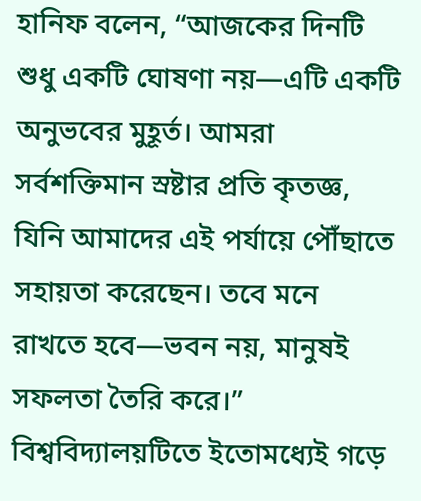হানিফ বলেন, “আজকের দিনটি শুধু একটি ঘোষণা নয়—এটি একটি অনুভবের মুহূর্ত। আমরা সর্বশক্তিমান স্রষ্টার প্রতি কৃতজ্ঞ, যিনি আমাদের এই পর্যায়ে পৌঁছাতে সহায়তা করেছেন। তবে মনে রাখতে হবে—ভবন নয়, মানুষই সফলতা তৈরি করে।” বিশ্ববিদ্যালয়টিতে ইতোমধ্যেই গড়ে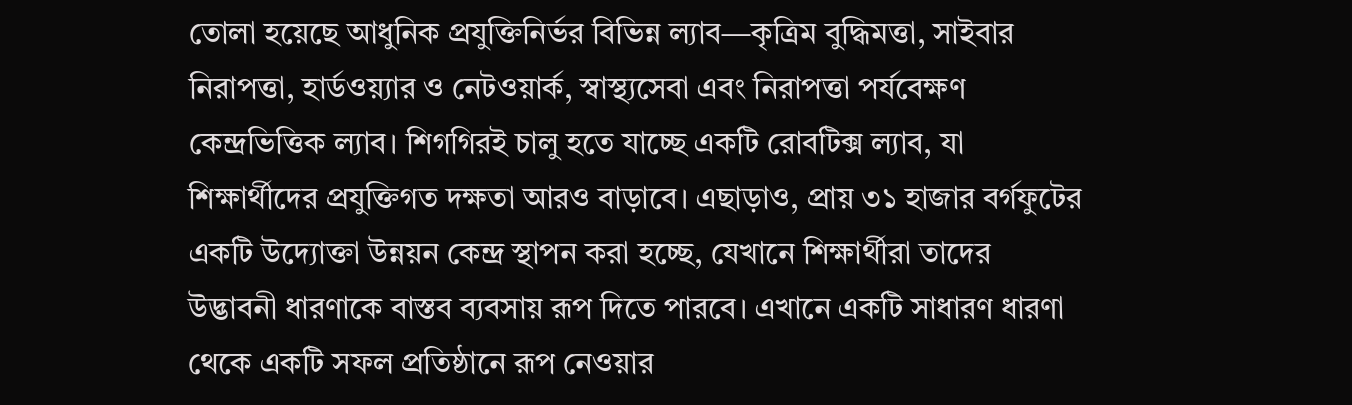তোলা হয়েছে আধুনিক প্রযুক্তিনির্ভর বিভিন্ন ল্যাব—কৃত্রিম বুদ্ধিমত্তা, সাইবার নিরাপত্তা, হার্ডওয়্যার ও নেটওয়ার্ক, স্বাস্থ্যসেবা এবং নিরাপত্তা পর্যবেক্ষণ কেন্দ্রভিত্তিক ল্যাব। শিগগিরই চালু হতে যাচ্ছে একটি রোবটিক্স ল্যাব, যা শিক্ষার্থীদের প্রযুক্তিগত দক্ষতা আরও বাড়াবে। এছাড়াও, প্রায় ৩১ হাজার বর্গফুটের একটি উদ্যোক্তা উন্নয়ন কেন্দ্র স্থাপন করা হচ্ছে, যেখানে শিক্ষার্থীরা তাদের উদ্ভাবনী ধারণাকে বাস্তব ব্যবসায় রূপ দিতে পারবে। এখানে একটি সাধারণ ধারণা থেকে একটি সফল প্রতিষ্ঠানে রূপ নেওয়ার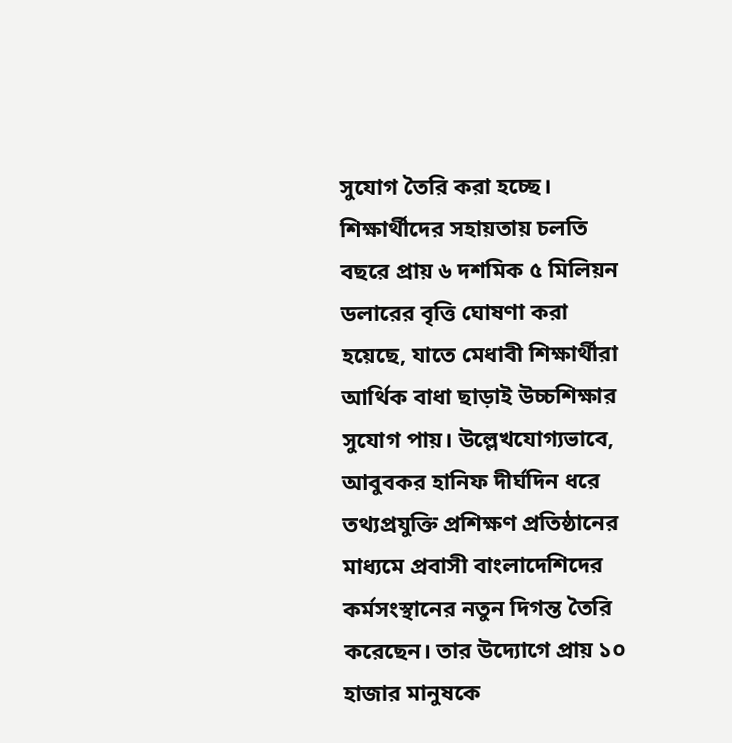সুযোগ তৈরি করা হচ্ছে। শিক্ষার্থীদের সহায়তায় চলতি বছরে প্রায় ৬ দশমিক ৫ মিলিয়ন ডলারের বৃত্তি ঘোষণা করা হয়েছে, যাতে মেধাবী শিক্ষার্থীরা আর্থিক বাধা ছাড়াই উচ্চশিক্ষার সুযোগ পায়। উল্লেখযোগ্যভাবে, আবুবকর হানিফ দীর্ঘদিন ধরে তথ্যপ্রযুক্তি প্রশিক্ষণ প্রতিষ্ঠানের মাধ্যমে প্রবাসী বাংলাদেশিদের কর্মসংস্থানের নতুন দিগন্ত তৈরি করেছেন। তার উদ্যোগে প্রায় ১০ হাজার মানুষকে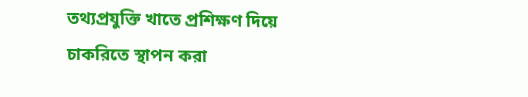তথ্যপ্রযুক্তি খাতে প্রশিক্ষণ দিয়ে চাকরিতে স্থাপন করা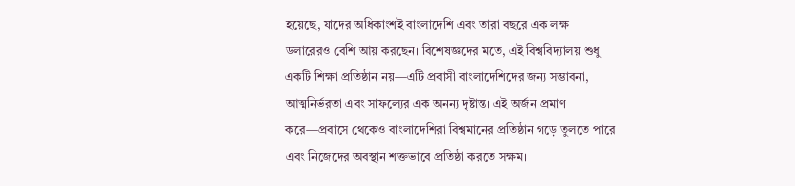হয়েছে, যাদের অধিকাংশই বাংলাদেশি এবং তারা বছরে এক লক্ষ ডলারেরও বেশি আয় করছেন। বিশেষজ্ঞদের মতে, এই বিশ্ববিদ্যালয় শুধু একটি শিক্ষা প্রতিষ্ঠান নয়—এটি প্রবাসী বাংলাদেশিদের জন্য সম্ভাবনা, আত্মনির্ভরতা এবং সাফল্যের এক অনন্য দৃষ্টান্ত। এই অর্জন প্রমাণ করে—প্রবাসে থেকেও বাংলাদেশিরা বিশ্বমানের প্রতিষ্ঠান গড়ে তুলতে পারে এবং নিজেদের অবস্থান শক্তভাবে প্রতিষ্ঠা করতে সক্ষম।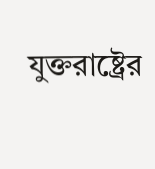যুক্তরাষ্ট্রের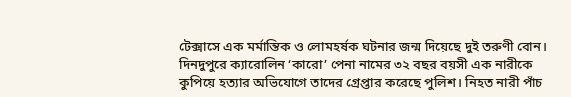টেক্সাসে এক মর্মান্তিক ও লোমহর্ষক ঘটনার জন্ম দিয়েছে দুই তরুণী বোন। দিনদুপুরে ক্যারোলিন ‘কারো’ পেনা নামের ৩২ বছর বয়সী এক নারীকে কুপিয়ে হত্যার অভিযোগে তাদের গ্রেপ্তার করেছে পুলিশ। নিহত নারী পাঁচ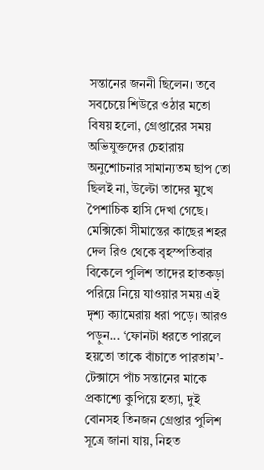সন্তানের জননী ছিলেন। তবে সবচেয়ে শিউরে ওঠার মতো বিষয় হলো, গ্রেপ্তারের সময় অভিযুক্তদের চেহারায় অনুশোচনার সামান্যতম ছাপ তো ছিলই না, উল্টো তাদের মুখে পৈশাচিক হাসি দেখা গেছে। মেক্সিকো সীমান্তের কাছের শহর দেল রিও থেকে বৃহস্পতিবার বিকেলে পুলিশ তাদের হাতকড়া পরিয়ে নিয়ে যাওয়ার সময় এই দৃশ্য ক্যামেরায় ধরা পড়ে। আরও পড়ুন... ‘ফোনটা ধরতে পারলে হয়তো তাকে বাঁচাতে পারতাম’- টেক্সাসে পাঁচ সন্তানের মাকে প্রকাশ্যে কুপিয়ে হত্যা, দুই বোনসহ তিনজন গ্রেপ্তার পুলিশ সূত্রে জানা যায়, নিহত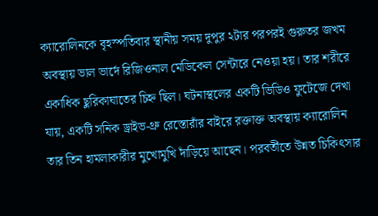ক্যারোলিনকে বৃহস্পতিবার স্থানীয় সময় দুপুর ২টার পরপরই গুরুতর জখম অবস্থায় ভাল ভার্দে রিজিওনাল মেডিকেল সেন্টারে নেওয়া হয়। তার শরীরে একাধিক ছুরিকাঘাতের চিহ্ন ছিল। ঘটনাস্থলের একটি ভিডিও ফুটেজে দেখা যায়, একটি সনিক ড্রাইভ-থ্রু রেস্তোরাঁর বাইরে রক্তাক্ত অবস্থায় ক্যারোলিন তার তিন হামলাকারীর মুখোমুখি দাঁড়িয়ে আছেন। পরবর্তীতে উন্নত চিকিৎসার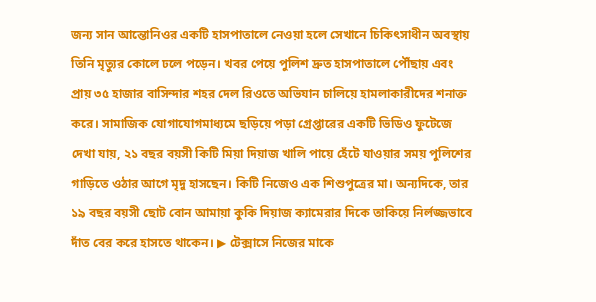জন্য সান আন্তোনিওর একটি হাসপাতালে নেওয়া হলে সেখানে চিকিৎসাধীন অবস্থায় তিনি মৃত্যুর কোলে ঢলে পড়েন। খবর পেয়ে পুলিশ দ্রুত হাসপাতালে পৌঁছায় এবং প্রায় ৩৫ হাজার বাসিন্দার শহর দেল রিওতে অভিযান চালিয়ে হামলাকারীদের শনাক্ত করে। সামাজিক যোগাযোগমাধ্যমে ছড়িয়ে পড়া গ্রেপ্তারের একটি ভিডিও ফুটেজে দেখা যায়, ২১ বছর বয়সী কিটি মিয়া দিয়াজ খালি পায়ে হেঁটে যাওয়ার সময় পুলিশের গাড়িতে ওঠার আগে মৃদু হাসছেন। কিটি নিজেও এক শিশুপুত্রের মা। অন্যদিকে, তার ১৯ বছর বয়সী ছোট বোন আমায়া কুকি দিয়াজ ক্যামেরার দিকে তাকিয়ে নির্লজ্জভাবে দাঁত বের করে হাসতে থাকেন। ▶ টেক্সাসে নিজের মাকে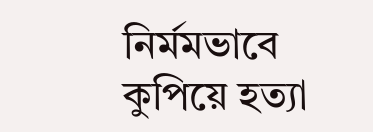নির্মমভাবে কুপিয়ে হত্যা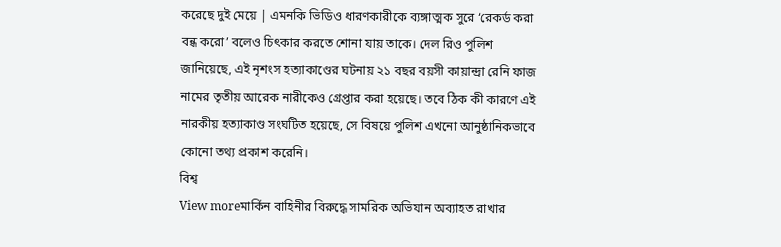করেছে দুই মেয়ে | এমনকি ভিডিও ধারণকারীকে ব্যঙ্গাত্মক সুরে ‘রেকর্ড করা বন্ধ করো’ বলেও চিৎকার করতে শোনা যায় তাকে। দেল রিও পুলিশ জানিয়েছে, এই নৃশংস হত্যাকাণ্ডের ঘটনায় ২১ বছর বয়সী কায়ান্দ্রা রেনি ফাজ নামের তৃতীয় আরেক নারীকেও গ্রেপ্তার করা হয়েছে। তবে ঠিক কী কারণে এই নারকীয় হত্যাকাণ্ড সংঘটিত হয়েছে, সে বিষয়ে পুলিশ এখনো আনুষ্ঠানিকভাবে কোনো তথ্য প্রকাশ করেনি।
বিশ্ব
View moreমার্কিন বাহিনীর বিরুদ্ধে সামরিক অভিযান অব্যাহত রাখার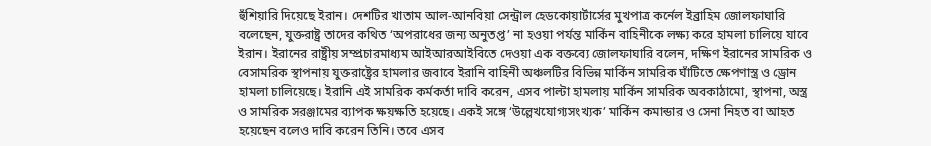হুঁশিয়ারি দিয়েছে ইরান। দেশটির খাতাম আল-আনবিয়া সেন্ট্রাল হেডকোয়ার্টার্সের মুখপাত্র কর্নেল ইব্রাহিম জোলফাঘারি বলেছেন, যুক্তরাষ্ট্র তাদের কথিত ‘অপরাধের জন্য অনুতপ্ত’ না হওয়া পর্যন্ত মার্কিন বাহিনীকে লক্ষ্য করে হামলা চালিয়ে যাবে ইরান। ইরানের রাষ্ট্রীয় সম্প্রচারমাধ্যম আইআরআইবিতে দেওয়া এক বক্তব্যে জোলফাঘারি বলেন, দক্ষিণ ইরানের সামরিক ও বেসামরিক স্থাপনায় যুক্তরাষ্ট্রের হামলার জবাবে ইরানি বাহিনী অঞ্চলটির বিভিন্ন মার্কিন সামরিক ঘাঁটিতে ক্ষেপণাস্ত্র ও ড্রোন হামলা চালিয়েছে। ইরানি এই সামরিক কর্মকর্তা দাবি করেন, এসব পাল্টা হামলায় মার্কিন সামরিক অবকাঠামো, স্থাপনা, অস্ত্র ও সামরিক সরঞ্জামের ব্যাপক ক্ষয়ক্ষতি হয়েছে। একই সঙ্গে ‘উল্লেখযোগ্যসংখ্যক’ মার্কিন কমান্ডার ও সেনা নিহত বা আহত হয়েছেন বলেও দাবি করেন তিনি। তবে এসব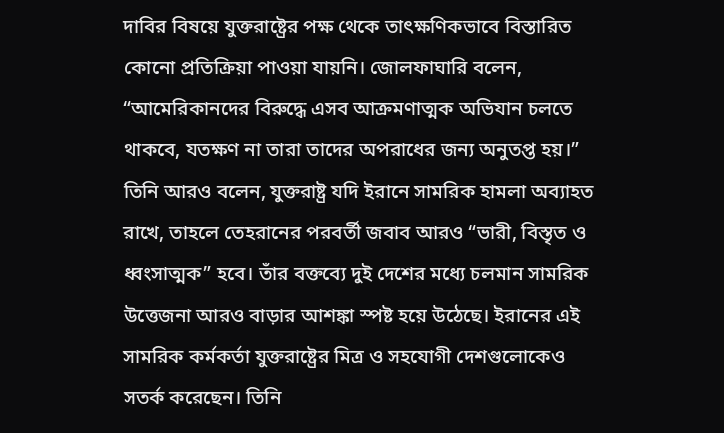দাবির বিষয়ে যুক্তরাষ্ট্রের পক্ষ থেকে তাৎক্ষণিকভাবে বিস্তারিত কোনো প্রতিক্রিয়া পাওয়া যায়নি। জোলফাঘারি বলেন, “আমেরিকানদের বিরুদ্ধে এসব আক্রমণাত্মক অভিযান চলতে থাকবে, যতক্ষণ না তারা তাদের অপরাধের জন্য অনুতপ্ত হয়।” তিনি আরও বলেন, যুক্তরাষ্ট্র যদি ইরানে সামরিক হামলা অব্যাহত রাখে, তাহলে তেহরানের পরবর্তী জবাব আরও “ভারী, বিস্তৃত ও ধ্বংসাত্মক” হবে। তাঁর বক্তব্যে দুই দেশের মধ্যে চলমান সামরিক উত্তেজনা আরও বাড়ার আশঙ্কা স্পষ্ট হয়ে উঠেছে। ইরানের এই সামরিক কর্মকর্তা যুক্তরাষ্ট্রের মিত্র ও সহযোগী দেশগুলোকেও সতর্ক করেছেন। তিনি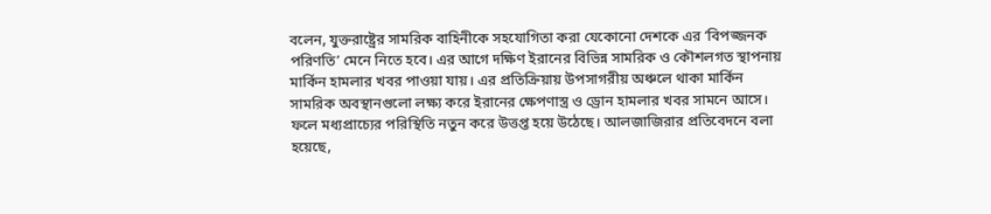বলেন, যুক্তরাষ্ট্রের সামরিক বাহিনীকে সহযোগিতা করা যেকোনো দেশকে এর ‘বিপজ্জনক পরিণতি’ মেনে নিতে হবে। এর আগে দক্ষিণ ইরানের বিভিন্ন সামরিক ও কৌশলগত স্থাপনায় মার্কিন হামলার খবর পাওয়া যায়। এর প্রতিক্রিয়ায় উপসাগরীয় অঞ্চলে থাকা মার্কিন সামরিক অবস্থানগুলো লক্ষ্য করে ইরানের ক্ষেপণাস্ত্র ও ড্রোন হামলার খবর সামনে আসে। ফলে মধ্যপ্রাচ্যের পরিস্থিতি নতুন করে উত্তপ্ত হয়ে উঠেছে। আলজাজিরার প্রতিবেদনে বলা হয়েছে,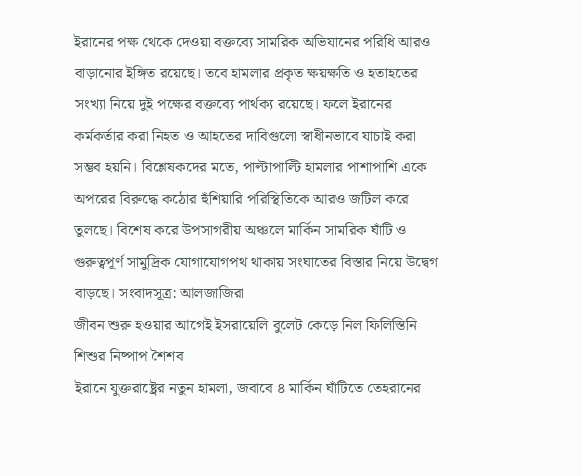ইরানের পক্ষ থেকে দেওয়া বক্তব্যে সামরিক অভিযানের পরিধি আরও বাড়ানোর ইঙ্গিত রয়েছে। তবে হামলার প্রকৃত ক্ষয়ক্ষতি ও হতাহতের সংখ্যা নিয়ে দুই পক্ষের বক্তব্যে পার্থক্য রয়েছে। ফলে ইরানের কর্মকর্তার করা নিহত ও আহতের দাবিগুলো স্বাধীনভাবে যাচাই করা সম্ভব হয়নি। বিশ্লেষকদের মতে, পাল্টাপাল্টি হামলার পাশাপাশি একে অপরের বিরুদ্ধে কঠোর হুঁশিয়ারি পরিস্থিতিকে আরও জটিল করে তুলছে। বিশেষ করে উপসাগরীয় অঞ্চলে মার্কিন সামরিক ঘাঁটি ও গুরুত্বপূর্ণ সামুদ্রিক যোগাযোগপথ থাকায় সংঘাতের বিস্তার নিয়ে উদ্বেগ বাড়ছে। সংবাদসূত্র: আলজাজিরা
জীবন শুরু হওয়ার আগেই ইসরায়েলি বুলেট কেড়ে নিল ফিলিস্তিনি শিশুর নিষ্পাপ শৈশব
ইরানে যুক্তরাষ্ট্রের নতুন হামলা, জবাবে ৪ মার্কিন ঘাঁটিতে তেহরানের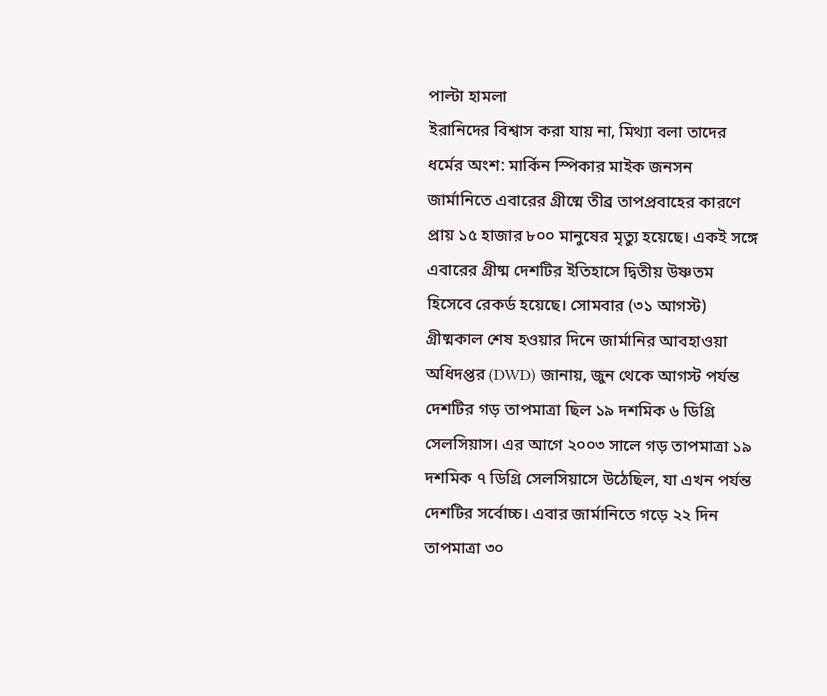পাল্টা হামলা
ইরানিদের বিশ্বাস করা যায় না, মিথ্যা বলা তাদের ধর্মের অংশ: মার্কিন স্পিকার মাইক জনসন
জার্মানিতে এবারের গ্রীষ্মে তীব্র তাপপ্রবাহের কারণে প্রায় ১৫ হাজার ৮০০ মানুষের মৃত্যু হয়েছে। একই সঙ্গে এবারের গ্রীষ্ম দেশটির ইতিহাসে দ্বিতীয় উষ্ণতম হিসেবে রেকর্ড হয়েছে। সোমবার (৩১ আগস্ট) গ্রীষ্মকাল শেষ হওয়ার দিনে জার্মানির আবহাওয়া অধিদপ্তর (DWD) জানায়, জুন থেকে আগস্ট পর্যন্ত দেশটির গড় তাপমাত্রা ছিল ১৯ দশমিক ৬ ডিগ্রি সেলসিয়াস। এর আগে ২০০৩ সালে গড় তাপমাত্রা ১৯ দশমিক ৭ ডিগ্রি সেলসিয়াসে উঠেছিল, যা এখন পর্যন্ত দেশটির সর্বোচ্চ। এবার জার্মানিতে গড়ে ২২ দিন তাপমাত্রা ৩০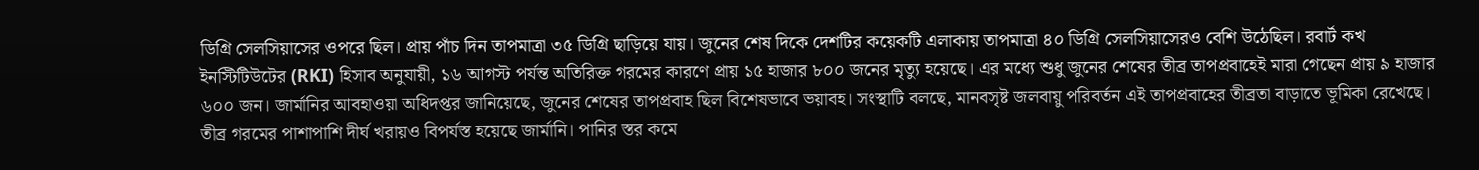ডিগ্রি সেলসিয়াসের ওপরে ছিল। প্রায় পাঁচ দিন তাপমাত্রা ৩৫ ডিগ্রি ছাড়িয়ে যায়। জুনের শেষ দিকে দেশটির কয়েকটি এলাকায় তাপমাত্রা ৪০ ডিগ্রি সেলসিয়াসেরও বেশি উঠেছিল। রবার্ট কখ ইনস্টিটিউটের (RKI) হিসাব অনুযায়ী, ১৬ আগস্ট পর্যন্ত অতিরিক্ত গরমের কারণে প্রায় ১৫ হাজার ৮০০ জনের মৃত্যু হয়েছে। এর মধ্যে শুধু জুনের শেষের তীব্র তাপপ্রবাহেই মারা গেছেন প্রায় ৯ হাজার ৬০০ জন। জার্মানির আবহাওয়া অধিদপ্তর জানিয়েছে, জুনের শেষের তাপপ্রবাহ ছিল বিশেষভাবে ভয়াবহ। সংস্থাটি বলছে, মানবসৃষ্ট জলবায়ু পরিবর্তন এই তাপপ্রবাহের তীব্রতা বাড়াতে ভূমিকা রেখেছে। তীব্র গরমের পাশাপাশি দীর্ঘ খরায়ও বিপর্যস্ত হয়েছে জার্মানি। পানির স্তর কমে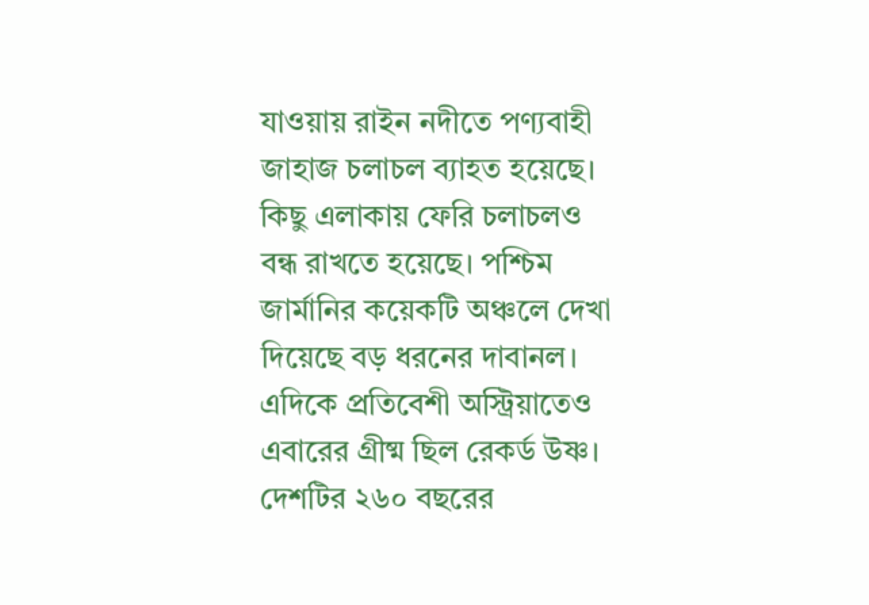যাওয়ায় রাইন নদীতে পণ্যবাহী জাহাজ চলাচল ব্যাহত হয়েছে। কিছু এলাকায় ফেরি চলাচলও বন্ধ রাখতে হয়েছে। পশ্চিম জার্মানির কয়েকটি অঞ্চলে দেখা দিয়েছে বড় ধরনের দাবানল। এদিকে প্রতিবেশী অস্ট্রিয়াতেও এবারের গ্রীষ্ম ছিল রেকর্ড উষ্ণ। দেশটির ২৬০ বছরের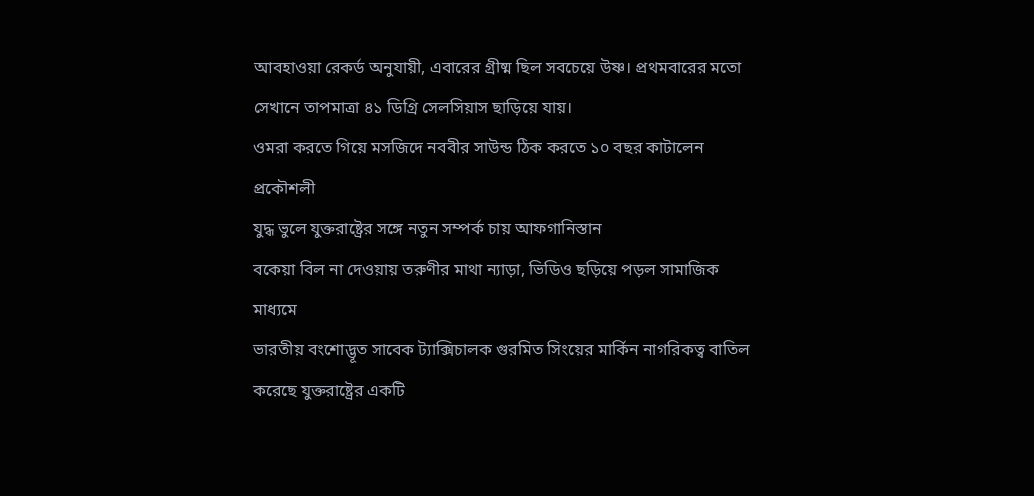আবহাওয়া রেকর্ড অনুযায়ী, এবারের গ্রীষ্ম ছিল সবচেয়ে উষ্ণ। প্রথমবারের মতো সেখানে তাপমাত্রা ৪১ ডিগ্রি সেলসিয়াস ছাড়িয়ে যায়।
ওমরা করতে গিয়ে মসজিদে নববীর সাউন্ড ঠিক করতে ১০ বছর কাটালেন প্রকৌশলী
যুদ্ধ ভুলে যুক্তরাষ্ট্রের সঙ্গে নতুন সম্পর্ক চায় আফগানিস্তান
বকেয়া বিল না দেওয়ায় তরুণীর মাথা ন্যাড়া, ভিডিও ছড়িয়ে পড়ল সামাজিক মাধ্যমে
ভারতীয় বংশোদ্ভূত সাবেক ট্যাক্সিচালক গুরমিত সিংয়ের মার্কিন নাগরিকত্ব বাতিল করেছে যুক্তরাষ্ট্রের একটি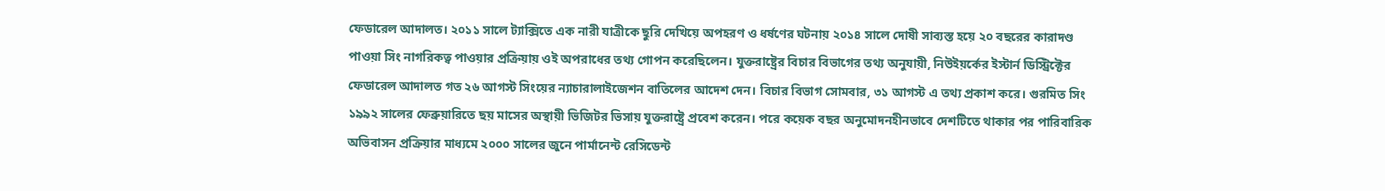ফেডারেল আদালত। ২০১১ সালে ট্যাক্সিতে এক নারী যাত্রীকে ছুরি দেখিয়ে অপহরণ ও ধর্ষণের ঘটনায় ২০১৪ সালে দোষী সাব্যস্ত হয়ে ২০ বছরের কারাদণ্ড পাওয়া সিং নাগরিকত্ব পাওয়ার প্রক্রিয়ায় ওই অপরাধের তথ্য গোপন করেছিলেন। যুক্তরাষ্ট্রের বিচার বিভাগের তথ্য অনুযায়ী, নিউইয়র্কের ইস্টার্ন ডিস্ট্রিক্টের ফেডারেল আদালত গত ২৬ আগস্ট সিংয়ের ন্যাচারালাইজেশন বাতিলের আদেশ দেন। বিচার বিভাগ সোমবার, ৩১ আগস্ট এ তথ্য প্রকাশ করে। গুরমিত সিং ১৯৯২ সালের ফেব্রুয়ারিতে ছয় মাসের অস্থায়ী ভিজিটর ভিসায় যুক্তরাষ্ট্রে প্রবেশ করেন। পরে কয়েক বছর অনুমোদনহীনভাবে দেশটিতে থাকার পর পারিবারিক অভিবাসন প্রক্রিয়ার মাধ্যমে ২০০০ সালের জুনে পার্মানেন্ট রেসিডেন্ট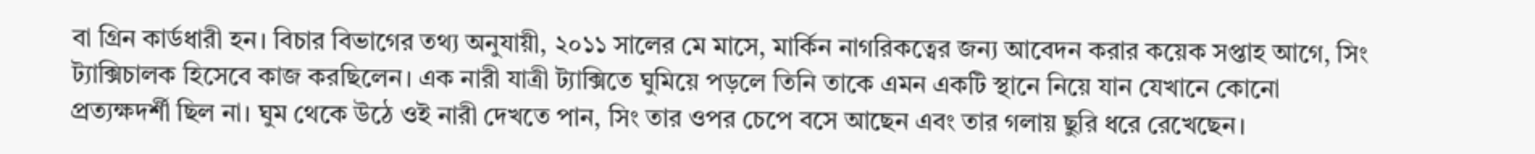বা গ্রিন কার্ডধারী হন। বিচার বিভাগের তথ্য অনুযায়ী, ২০১১ সালের মে মাসে, মার্কিন নাগরিকত্বের জন্য আবেদন করার কয়েক সপ্তাহ আগে, সিং ট্যাক্সিচালক হিসেবে কাজ করছিলেন। এক নারী যাত্রী ট্যাক্সিতে ঘুমিয়ে পড়লে তিনি তাকে এমন একটি স্থানে নিয়ে যান যেখানে কোনো প্রত্যক্ষদর্শী ছিল না। ঘুম থেকে উঠে ওই নারী দেখতে পান, সিং তার ওপর চেপে বসে আছেন এবং তার গলায় ছুরি ধরে রেখেছেন।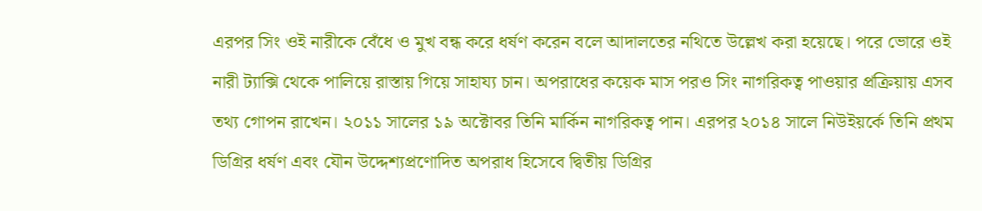এরপর সিং ওই নারীকে বেঁধে ও মুখ বন্ধ করে ধর্ষণ করেন বলে আদালতের নথিতে উল্লেখ করা হয়েছে। পরে ভোরে ওই নারী ট্যাক্সি থেকে পালিয়ে রাস্তায় গিয়ে সাহায্য চান। অপরাধের কয়েক মাস পরও সিং নাগরিকত্ব পাওয়ার প্রক্রিয়ায় এসব তথ্য গোপন রাখেন। ২০১১ সালের ১৯ অক্টোবর তিনি মার্কিন নাগরিকত্ব পান। এরপর ২০১৪ সালে নিউইয়র্কে তিনি প্রথম ডিগ্রির ধর্ষণ এবং যৌন উদ্দেশ্যপ্রণোদিত অপরাধ হিসেবে দ্বিতীয় ডিগ্রির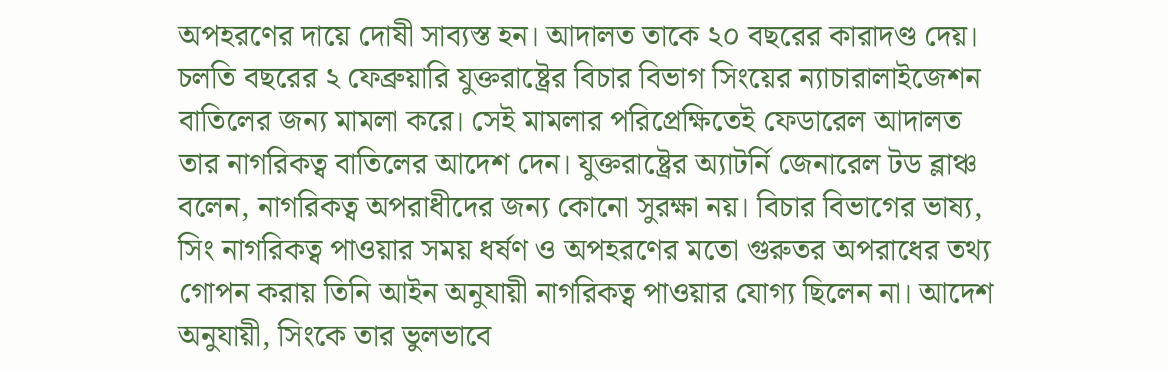অপহরণের দায়ে দোষী সাব্যস্ত হন। আদালত তাকে ২০ বছরের কারাদণ্ড দেয়। চলতি বছরের ২ ফেব্রুয়ারি যুক্তরাষ্ট্রের বিচার বিভাগ সিংয়ের ন্যাচারালাইজেশন বাতিলের জন্য মামলা করে। সেই মামলার পরিপ্রেক্ষিতেই ফেডারেল আদালত তার নাগরিকত্ব বাতিলের আদেশ দেন। যুক্তরাষ্ট্রের অ্যাটর্নি জেনারেল টড ব্লাঞ্চ বলেন, নাগরিকত্ব অপরাধীদের জন্য কোনো সুরক্ষা নয়। বিচার বিভাগের ভাষ্য, সিং নাগরিকত্ব পাওয়ার সময় ধর্ষণ ও অপহরণের মতো গুরুতর অপরাধের তথ্য গোপন করায় তিনি আইন অনুযায়ী নাগরিকত্ব পাওয়ার যোগ্য ছিলেন না। আদেশ অনুযায়ী, সিংকে তার ভুলভাবে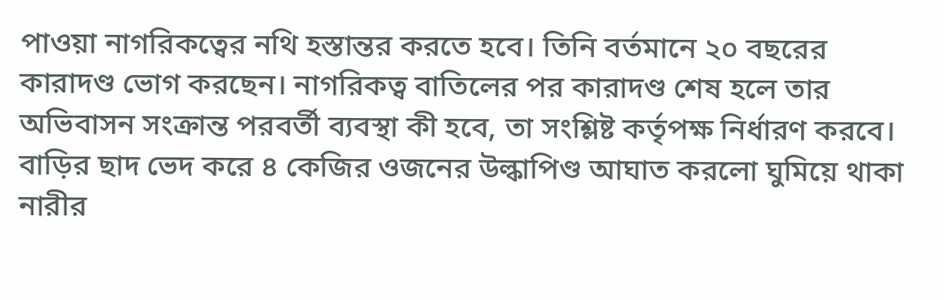পাওয়া নাগরিকত্বের নথি হস্তান্তর করতে হবে। তিনি বর্তমানে ২০ বছরের কারাদণ্ড ভোগ করছেন। নাগরিকত্ব বাতিলের পর কারাদণ্ড শেষ হলে তার অভিবাসন সংক্রান্ত পরবর্তী ব্যবস্থা কী হবে, তা সংশ্লিষ্ট কর্তৃপক্ষ নির্ধারণ করবে।
বাড়ির ছাদ ভেদ করে ৪ কেজির ওজনের উল্কাপিণ্ড আঘাত করলো ঘুমিয়ে থাকা নারীর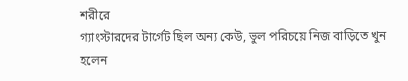শরীরে
গ্যাংস্টারদের টার্গেট ছিল অন্য কেউ, ভুল পরিচয়ে নিজ বাড়িতে খুন হলেন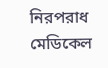নিরপরাধ মেডিকেল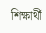শিক্ষার্থী